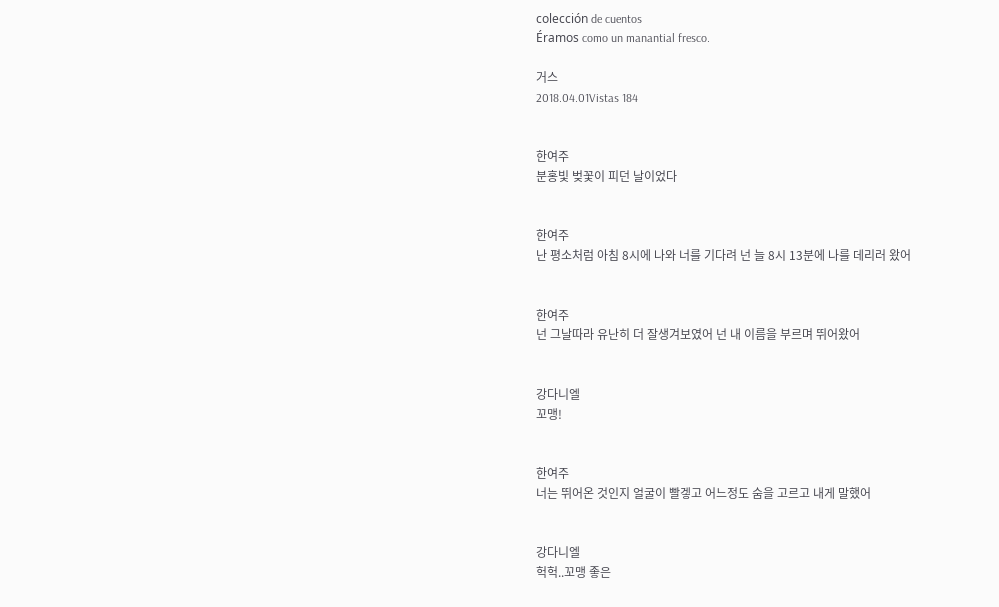colección de cuentos
Éramos como un manantial fresco.

거스
2018.04.01Vistas 184


한여주
분홍빛 벚꽃이 피던 날이었다


한여주
난 평소처럼 아침 8시에 나와 너를 기다려 넌 늘 8시 13분에 나를 데리러 왔어


한여주
넌 그날따라 유난히 더 잘생겨보였어 넌 내 이름을 부르며 뛰어왔어


강다니엘
꼬맹!


한여주
너는 뛰어온 것인지 얼굴이 빨겧고 어느정도 숨을 고르고 내게 말했어


강다니엘
헉헉..꼬맹 좋은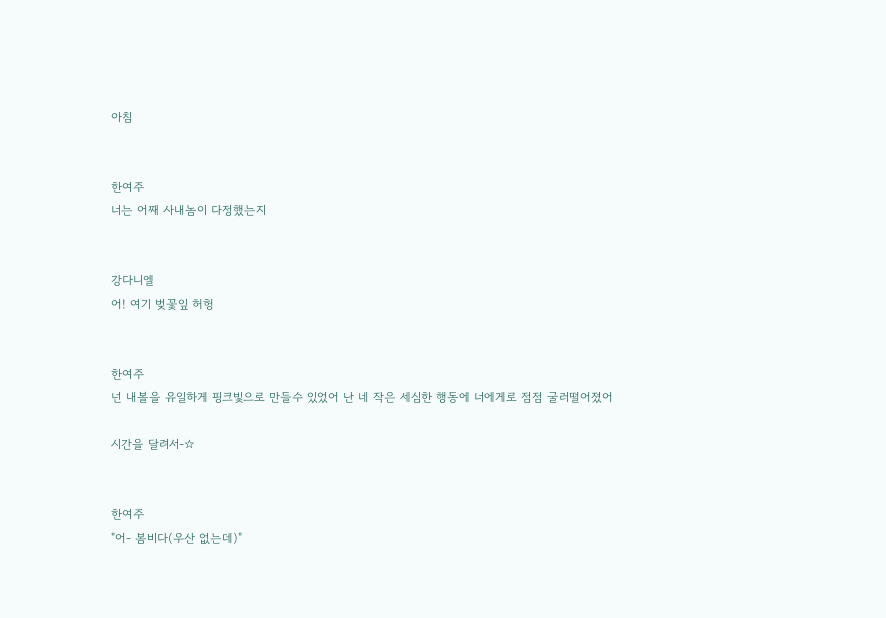아침


한여주
너는 어째 사내놈이 다정했는지


강다니엘
어! 여기 벚꽃잎 허헝


한여주
넌 내볼을 유일하게 핑크빛으로 만들수 있었어 난 네 작은 세심한 행동에 너에게로 점점 굴러떨어졌어

시간을 달려서-☆


한여주
"어- 봄비다(우산 없는데)"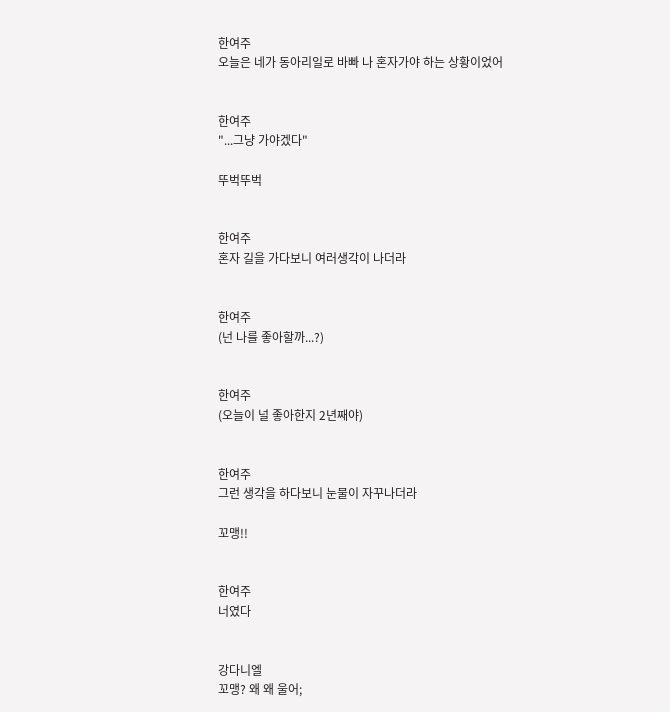한여주
오늘은 네가 동아리일로 바빠 나 혼자가야 하는 상황이었어


한여주
"...그냥 가야겠다"

뚜벅뚜벅


한여주
혼자 길을 가다보니 여러생각이 나더라


한여주
(넌 나를 좋아할까...?)


한여주
(오늘이 널 좋아한지 2년째야)


한여주
그런 생각을 하다보니 눈물이 자꾸나더라

꼬맹!!


한여주
너였다


강다니엘
꼬맹? 왜 왜 울어;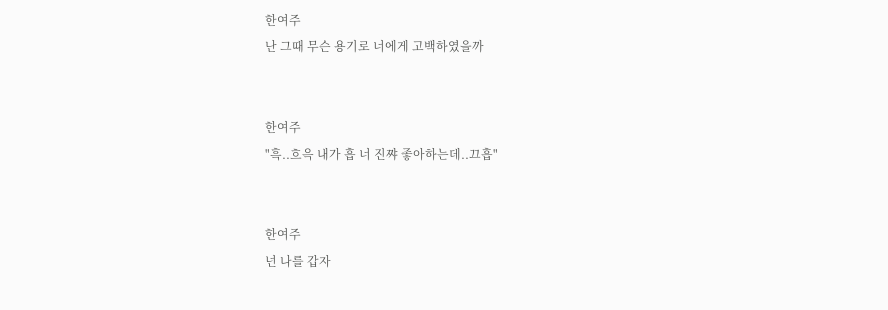한여주
난 그때 무슨 용기로 너에게 고백하였을까


한여주
"흑..흐윽 내가 흡 너 진쨔 좋아하는데..끄흡"


한여주
넌 나를 갑자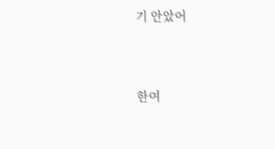기 안았어


한여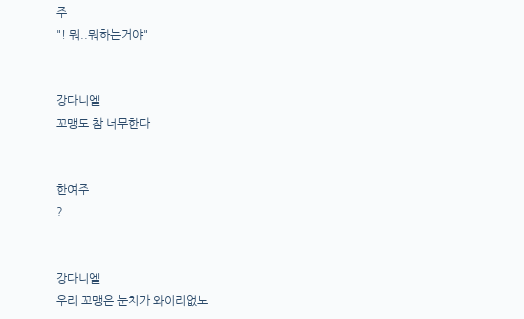주
"! 뭐..뭐하는거야"


강다니엘
꼬맹도 참 너무한다


한여주
?


강다니엘
우리 꼬맹은 눈치가 와이리없노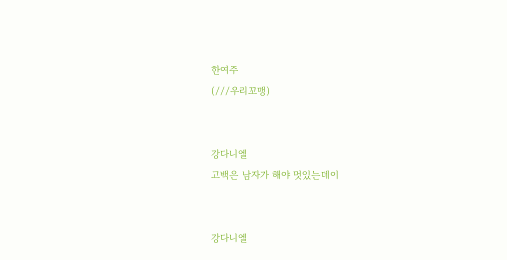한여주
(///우리꼬맹)


강다니엘
고백은 남자가 해야 멋있는데이


강다니엘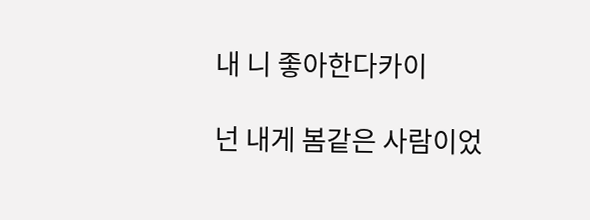내 니 좋아한다카이

넌 내게 봄같은 사람이었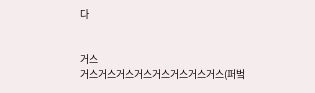다


거스
거스거스거스거스거스거스거스거스(퍼벜